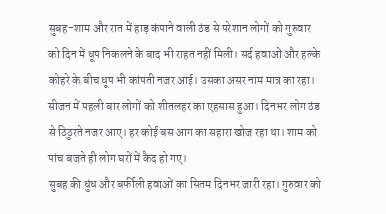सुबह-शाम और रात में हाड़ कंपाने वाली ठंड से परेशान लोगों को गुरुवार को दिन में धूप निकलने के बाद भी राहत नहीं मिली। सर्द हवाओं और हल्के कोहरे के बीच धूप भी कांपती नजर आई। उसका असर नाम मात्र का रहा। सीजन में पहली बार लोगों को शीतलहर का एहसास हुआ। दिनभर लोग ठंड से ठिठुरते नजर आए। हर कोई बस आग का सहारा खोज रहा था। शाम को पांच बजते ही लोग घरों में कैद हो गए।
सुबह की धुंध और बर्फीली हवाओं का सितम दिनभर जारी रहा। गुरुवार को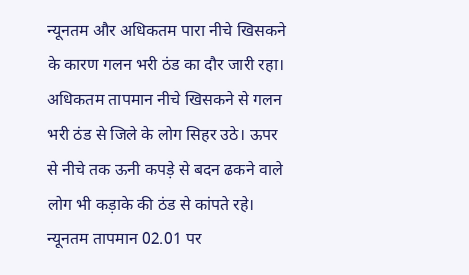न्यूनतम और अधिकतम पारा नीचे खिसकने के कारण गलन भरी ठंड का दौर जारी रहा। अधिकतम तापमान नीचे खिसकने से गलन भरी ठंड से जिले के लोग सिहर उठे। ऊपर से नीचे तक ऊनी कपड़े से बदन ढकने वाले लोग भी कड़ाके की ठंड से कांपते रहे। न्यूनतम तापमान 02.01 पर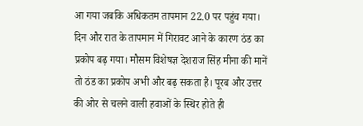आ गया जबकि अधिकतम तापमान 22.0 पर पहुंच गया। दिन और रात के तापमान में गिरावट आने के कारण ठंड का प्रकोप बढ़ गया। मौसम विशेषज्ञ देशराज सिंह मीना की मानें तो ठंड का प्रकोप अभी और बढ़ सकता है। पूरब और उत्तर की ओर से चलने वाली हवाओं के स्थिर होते ही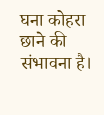घना कोहरा छाने की संभावना है।